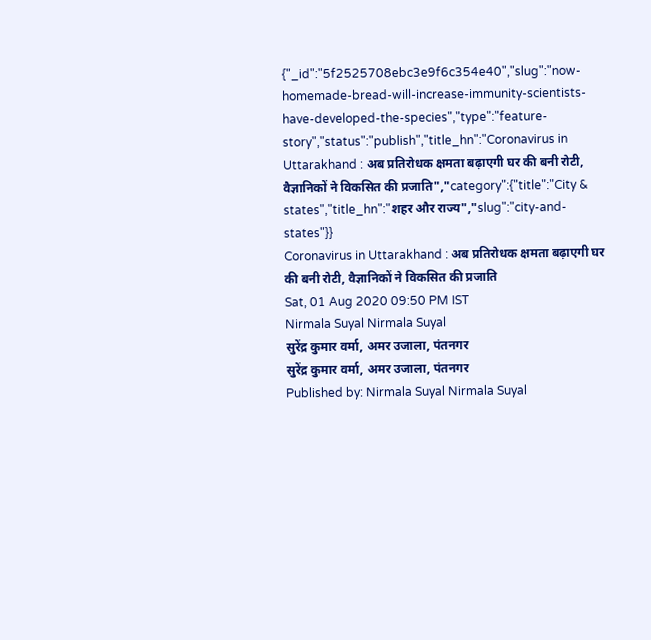{"_id":"5f2525708ebc3e9f6c354e40","slug":"now-homemade-bread-will-increase-immunity-scientists-have-developed-the-species","type":"feature-story","status":"publish","title_hn":"Coronavirus in Uttarakhand : अब प्रतिरोधक क्षमता बढ़ाएगी घर की बनी रोटी, वैज्ञानिकों ने विकसित की प्रजाति","category":{"title":"City & states","title_hn":"शहर और राज्य","slug":"city-and-states"}}
Coronavirus in Uttarakhand : अब प्रतिरोधक क्षमता बढ़ाएगी घर की बनी रोटी, वैज्ञानिकों ने विकसित की प्रजाति
Sat, 01 Aug 2020 09:50 PM IST
Nirmala Suyal Nirmala Suyal
सुरेंद्र कुमार वर्मा, अमर उजाला, पंतनगर
सुरेंद्र कुमार वर्मा, अमर उजाला, पंतनगर
Published by: Nirmala Suyal Nirmala Suyal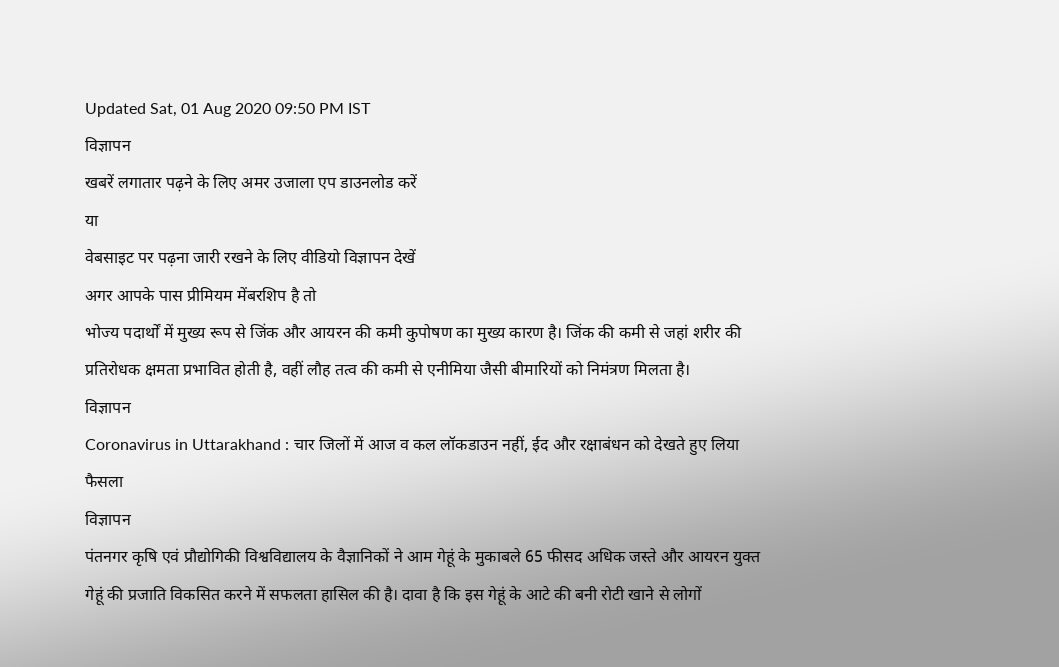Updated Sat, 01 Aug 2020 09:50 PM IST
विज्ञापन
खबरें लगातार पढ़ने के लिए अमर उजाला एप डाउनलोड करें
या
वेबसाइट पर पढ़ना जारी रखने के लिए वीडियो विज्ञापन देखें
अगर आपके पास प्रीमियम मेंबरशिप है तो
भोज्य पदार्थों में मुख्य रूप से जिंक और आयरन की कमी कुपोषण का मुख्य कारण है। जिंक की कमी से जहां शरीर की प्रतिरोधक क्षमता प्रभावित होती है, वहीं लौह तत्व की कमी से एनीमिया जैसी बीमारियों को निमंत्रण मिलता है।
विज्ञापन
Coronavirus in Uttarakhand : चार जिलों में आज व कल लॉकडाउन नहीं, ईद और रक्षाबंधन को देखते हुए लिया फैसला
विज्ञापन
पंतनगर कृषि एवं प्रौद्योगिकी विश्वविद्यालय के वैज्ञानिकों ने आम गेहूं के मुकाबले 65 फीसद अधिक जस्ते और आयरन युक्त गेहूं की प्रजाति विकसित करने में सफलता हासिल की है। दावा है कि इस गेहूं के आटे की बनी रोटी खाने से लोगों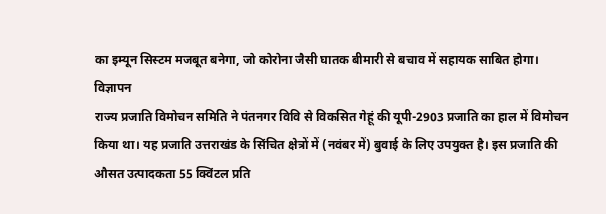का इम्यून सिस्टम मजबूत बनेगा, जो कोरोना जैसी घातक बीमारी से बचाव में सहायक साबित होगा।
विज्ञापन
राज्य प्रजाति विमोचन समिति ने पंतनगर विवि से विकसित गेहूं की यूपी-2903 प्रजाति का हाल में विमोचन किया था। यह प्रजाति उत्तराखंड के सिंचित क्षेत्रों में (नवंबर में) बुवाई के लिए उपयुक्त है। इस प्रजाति की औसत उत्पादकता 55 क्विंटल प्रति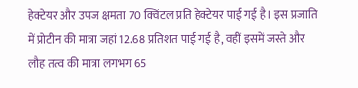हेक्टेयर और उपज क्षमता 70 क्विंटल प्रति हेक्टेयर पाई गई है। इस प्रजाति में प्रोटीन की मात्रा जहां 12.68 प्रतिशत पाई गई है, वहीं इसमें जस्ते और लौह तत्व की मात्रा लगभग 65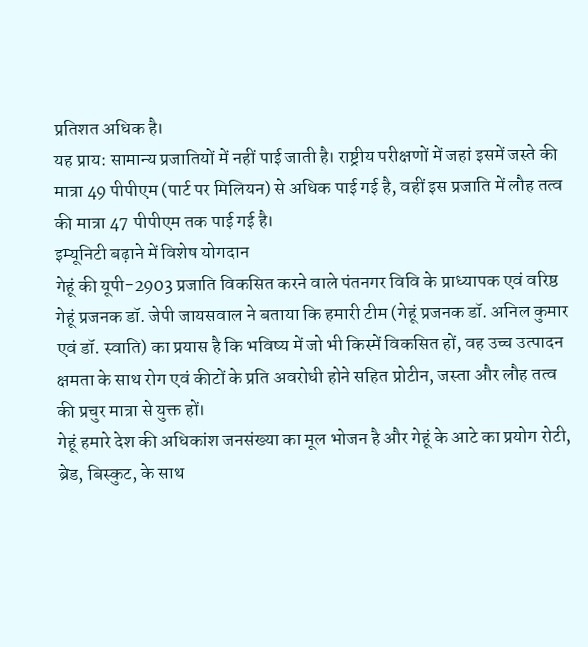प्रतिशत अधिक है।
यह प्राय: सामान्य प्रजातियों में नहीं पाई जाती है। राष्ट्रीय परीक्षणों में जहां इसमें जस्ते की मात्रा 49 पीपीएम (पार्ट पर मिलियन) से अधिक पाई गई है, वहीं इस प्रजाति में लौह तत्व की मात्रा 47 पीपीएम तक पाई गई है।
इम्यूनिटी बढ़ाने में विशेष योगदान
गेहूं की यूपी-2903 प्रजाति विकसित करने वाले पंतनगर विवि के प्राध्यापक एवं वरिष्ठ गेहूं प्रजनक डॉ. जेपी जायसवाल ने बताया कि हमारी टीम (गेहूं प्रजनक डॉ. अनिल कुमार एवं डॉ. स्वाति) का प्रयास है कि भविष्य में जो भी किस्में विकसित हों, वह उच्च उत्पादन क्षमता के साथ रोग एवं कीटों के प्रति अवरोधी होने सहित प्रोटीन, जस्ता और लौह तत्व की प्रचुर मात्रा से युक्त हों।
गेहूं हमारे देश की अधिकांश जनसंख्या का मूल भोजन है और गेहूं के आटे का प्रयोग रोटी, ब्रेड, बिस्कुट, के साथ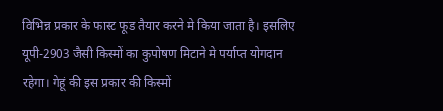विभिन्न प्रकार के फास्ट फूड तैयार करने मे किया जाता है। इसलिए यूपी-2903 जैसी किस्मों का कुपोषण मिटाने मे पर्याप्त योगदान रहेगा। गेहूं की इस प्रकार की किस्मों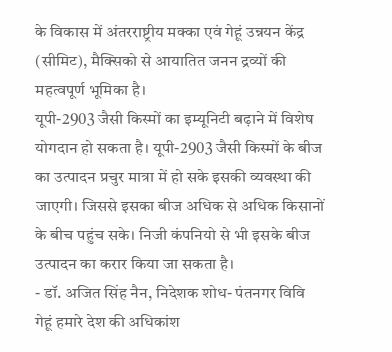के विकास में अंतरराष्ट्रीय मक्का एवं गेहूं उन्नयन केंद्र (सीमिट), मैक्सिको से आयातित जनन द्रव्यों की महत्वपूर्ण भूमिका है।
यूपी-2903 जैसी किस्मों का इम्यूनिटी बढ़ाने में विशेष योगदान हो सकता है। यूपी-2903 जैसी किस्मों के बीज का उत्पादन प्रचुर मात्रा में हो सके इसकी व्यवस्था की जाएगी। जिससे इसका बीज अधिक से अधिक किसानों के बीच पहुंच सके। निजी कंपनियो से भी इसके बीज उत्पादन का करार किया जा सकता है।
- डॉ. अजित सिंह नैन, निदेशक शोध- पंतनगर विवि
गेहूं हमारे देश की अधिकांश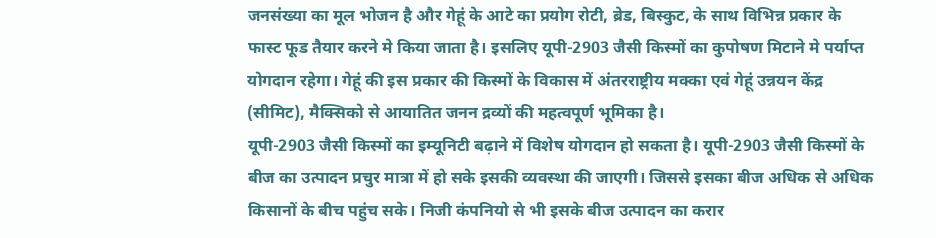जनसंख्या का मूल भोजन है और गेहूं के आटे का प्रयोग रोटी, ब्रेड, बिस्कुट, के साथ विभिन्न प्रकार के फास्ट फूड तैयार करने मे किया जाता है। इसलिए यूपी-2903 जैसी किस्मों का कुपोषण मिटाने मे पर्याप्त योगदान रहेगा। गेहूं की इस प्रकार की किस्मों के विकास में अंतरराष्ट्रीय मक्का एवं गेहूं उन्नयन केंद्र (सीमिट), मैक्सिको से आयातित जनन द्रव्यों की महत्वपूर्ण भूमिका है।
यूपी-2903 जैसी किस्मों का इम्यूनिटी बढ़ाने में विशेष योगदान हो सकता है। यूपी-2903 जैसी किस्मों के बीज का उत्पादन प्रचुर मात्रा में हो सके इसकी व्यवस्था की जाएगी। जिससे इसका बीज अधिक से अधिक किसानों के बीच पहुंच सके। निजी कंपनियो से भी इसके बीज उत्पादन का करार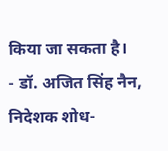किया जा सकता है।
- डॉ. अजित सिंह नैन, निदेशक शोध-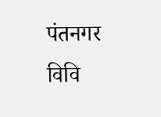पंतनगर विवि